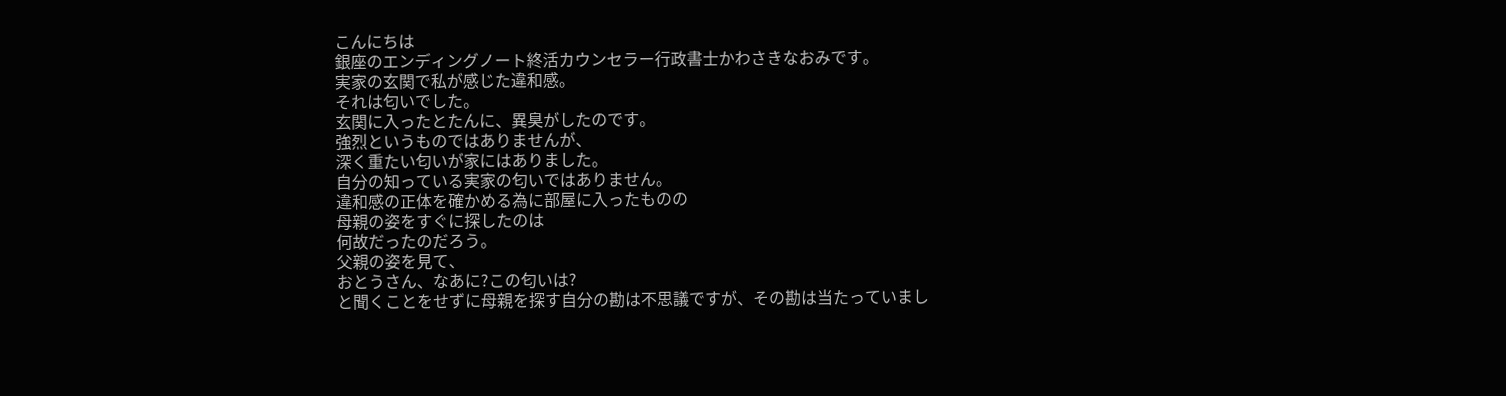こんにちは
銀座のエンディングノート終活カウンセラー行政書士かわさきなおみです。
実家の玄関で私が感じた違和感。
それは匂いでした。
玄関に入ったとたんに、異臭がしたのです。
強烈というものではありませんが、
深く重たい匂いが家にはありました。
自分の知っている実家の匂いではありません。
違和感の正体を確かめる為に部屋に入ったものの
母親の姿をすぐに探したのは
何故だったのだろう。
父親の姿を見て、
おとうさん、なあに?この匂いは?
と聞くことをせずに母親を探す自分の勘は不思議ですが、その勘は当たっていまし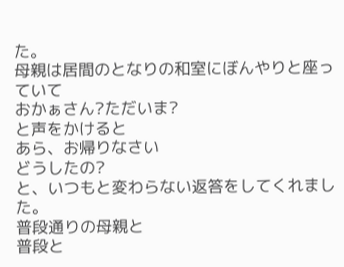た。
母親は居間のとなりの和室にぼんやりと座っていて
おかぁさん?ただいま?
と声をかけると
あら、お帰りなさい
どうしたの?
と、いつもと変わらない返答をしてくれました。
普段通りの母親と
普段と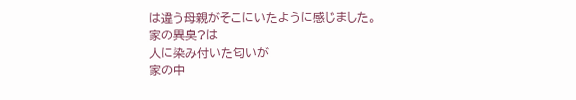は違う母親がそこにいたように感じました。
家の異臭?は
人に染み付いた匂いが
家の中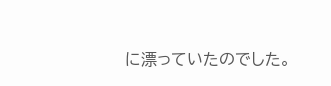に漂っていたのでした。